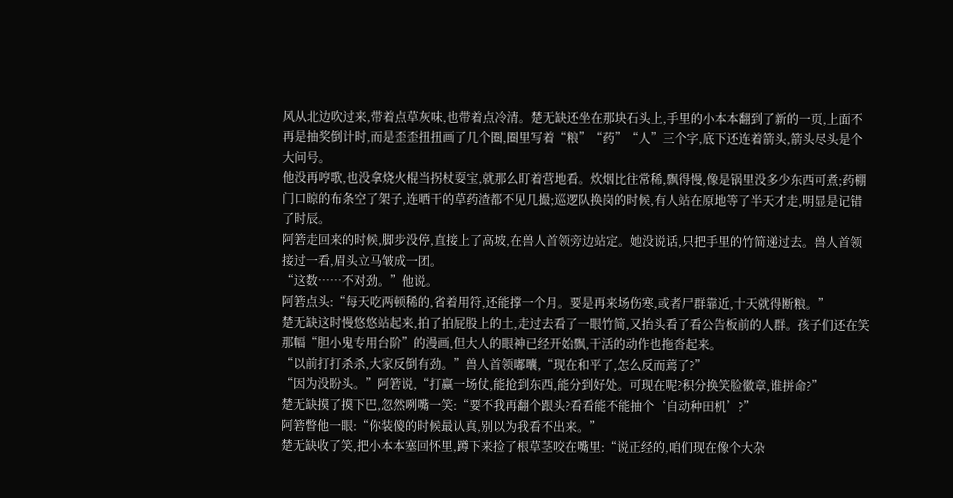风从北边吹过来,带着点草灰味,也带着点冷清。楚无缺还坐在那块石头上,手里的小本本翻到了新的一页,上面不再是抽奖倒计时,而是歪歪扭扭画了几个圈,圈里写着“粮”“药”“人”三个字,底下还连着箭头,箭头尽头是个大问号。
他没再哼歌,也没拿烧火棍当拐杖耍宝,就那么盯着营地看。炊烟比往常稀,飘得慢,像是锅里没多少东西可煮;药棚门口晾的布条空了架子,连晒干的草药渣都不见几撮;巡逻队换岗的时候,有人站在原地等了半天才走,明显是记错了时辰。
阿箬走回来的时候,脚步没停,直接上了高坡,在兽人首领旁边站定。她没说话,只把手里的竹简递过去。兽人首领接过一看,眉头立马皱成一团。
“这数……不对劲。”他说。
阿箬点头:“每天吃两顿稀的,省着用符,还能撑一个月。要是再来场伤寒,或者尸群靠近,十天就得断粮。”
楚无缺这时慢悠悠站起来,拍了拍屁股上的土,走过去看了一眼竹简,又抬头看了看公告板前的人群。孩子们还在笑那幅“胆小鬼专用台阶”的漫画,但大人的眼神已经开始飘,干活的动作也拖沓起来。
“以前打打杀杀,大家反倒有劲。”兽人首领嘟囔,“现在和平了,怎么反而蔫了?”
“因为没盼头。”阿箬说,“打赢一场仗,能抢到东西,能分到好处。可现在呢?积分换笑脸徽章,谁拼命?”
楚无缺摸了摸下巴,忽然咧嘴一笑:“要不我再翻个跟头?看看能不能抽个‘自动种田机’?”
阿箬瞥他一眼:“你装傻的时候最认真,别以为我看不出来。”
楚无缺收了笑,把小本本塞回怀里,蹲下来捡了根草茎咬在嘴里:“说正经的,咱们现在像个大杂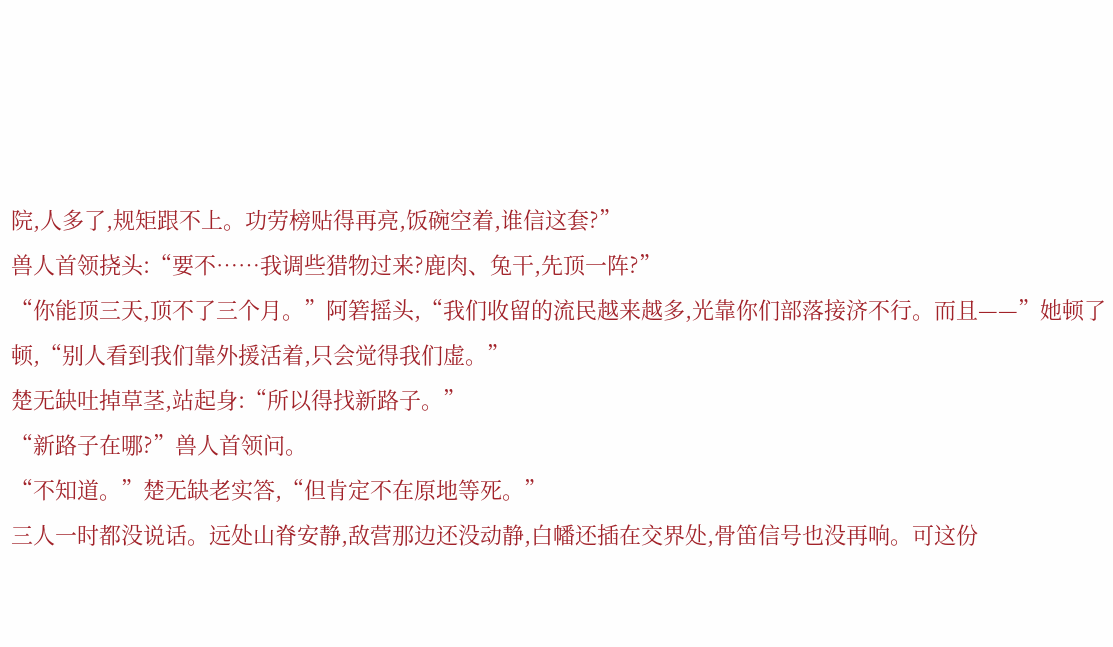院,人多了,规矩跟不上。功劳榜贴得再亮,饭碗空着,谁信这套?”
兽人首领挠头:“要不……我调些猎物过来?鹿肉、兔干,先顶一阵?”
“你能顶三天,顶不了三个月。”阿箬摇头,“我们收留的流民越来越多,光靠你们部落接济不行。而且——”她顿了顿,“别人看到我们靠外援活着,只会觉得我们虚。”
楚无缺吐掉草茎,站起身:“所以得找新路子。”
“新路子在哪?”兽人首领问。
“不知道。”楚无缺老实答,“但肯定不在原地等死。”
三人一时都没说话。远处山脊安静,敌营那边还没动静,白幡还插在交界处,骨笛信号也没再响。可这份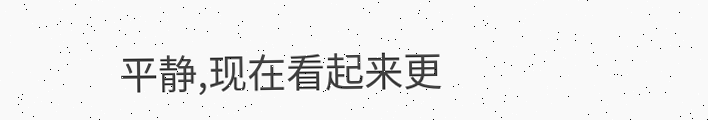平静,现在看起来更